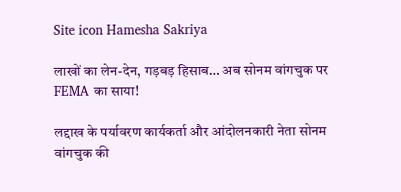Site icon Hamesha Sakriya

लाखों का लेन-देन, गड़बड़ हिसाब… अब सोनम वांगचुक पर FEMA का साया!

लद्दाख के पर्यावरण कार्यकर्ता और आंदोलनकारी नेता सोनम वांगचुक की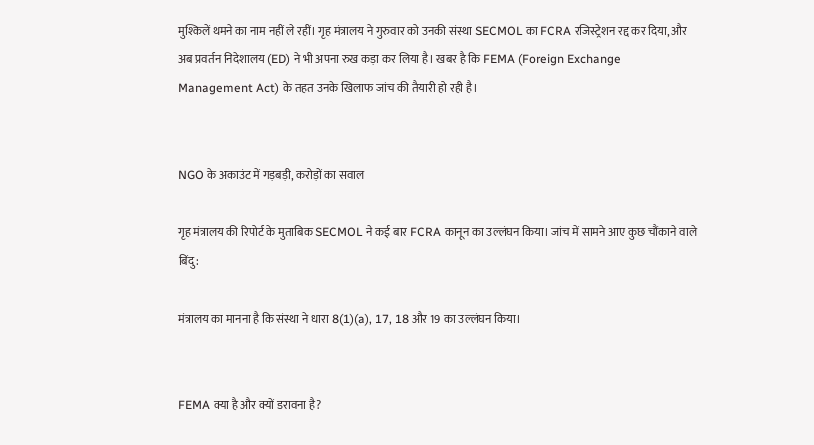मुश्किलें थमने का नाम नहीं ले रहीं। गृह मंत्रालय ने गुरुवार को उनकी संस्था SECMOL का FCRA रजिस्ट्रेशन रद्द कर दिया, और अब प्रवर्तन निदेशालय (ED) ने भी अपना रुख कड़ा कर लिया है। खबर है कि FEMA (Foreign Exchange Management Act) के तहत उनके खिलाफ जांच की तैयारी हो रही है।


NGO के अकाउंट में गड़बड़ी, करोड़ों का सवाल

गृह मंत्रालय की रिपोर्ट के मुताबिक SECMOL ने कई बार FCRA कानून का उल्लंघन किया। जांच में सामने आए कुछ चौंकाने वाले बिंदु:

मंत्रालय का मानना है कि संस्था ने धारा 8(1)(a), 17, 18 और 19 का उल्लंघन किया।


FEMA क्या है और क्यों डरावना है?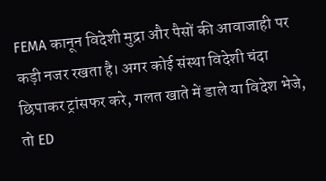FEMA कानून विदेशी मुद्रा और पैसों की आवाजाही पर कड़ी नजर रखता है। अगर कोई संस्था विदेशी चंदा छिपाकर ट्रांसफर करे, गलत खाते में डाले या विदेश भेजे, तो ED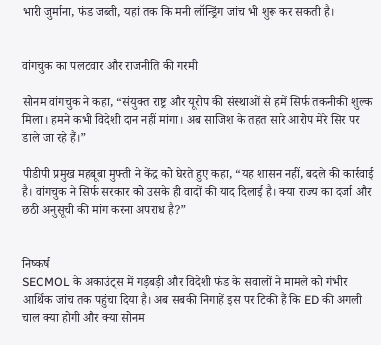भारी जुर्माना, फंड जब्ती, यहां तक कि मनी लॉन्ड्रिंग जांच भी शुरू कर सकती है।


वांगचुक का पलटवार और राजनीति की गरमी

सोनम वांगचुक ने कहा, “संयुक्त राष्ट्र और यूरोप की संस्थाओं से हमें सिर्फ तकनीकी शुल्क मिला। हमने कभी विदेशी दान नहीं मांगा। अब साजिश के तहत सारे आरोप मेरे सिर पर डाले जा रहे हैं।”

पीडीपी प्रमुख महबूबा मुफ्ती ने केंद्र को घेरते हुए कहा, “यह शासन नहीं, बदले की कार्रवाई है। वांगचुक ने सिर्फ सरकार को उसके ही वादों की याद दिलाई है। क्या राज्य का दर्जा और छठी अनुसूची की मांग करना अपराध है?”


निष्कर्ष
SECMOL के अकाउंट्स में गड़बड़ी और विदेशी फंड के सवालों ने मामले को गंभीर आर्थिक जांच तक पहुंचा दिया है। अब सबकी निगाहें इस पर टिकी हैं कि ED की अगली चाल क्या होगी और क्या सोनम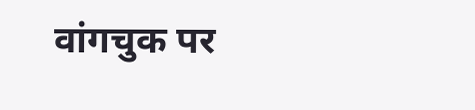वांगचुक पर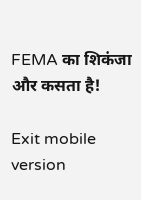FEMA का शिकंजा और कसता है!

Exit mobile version